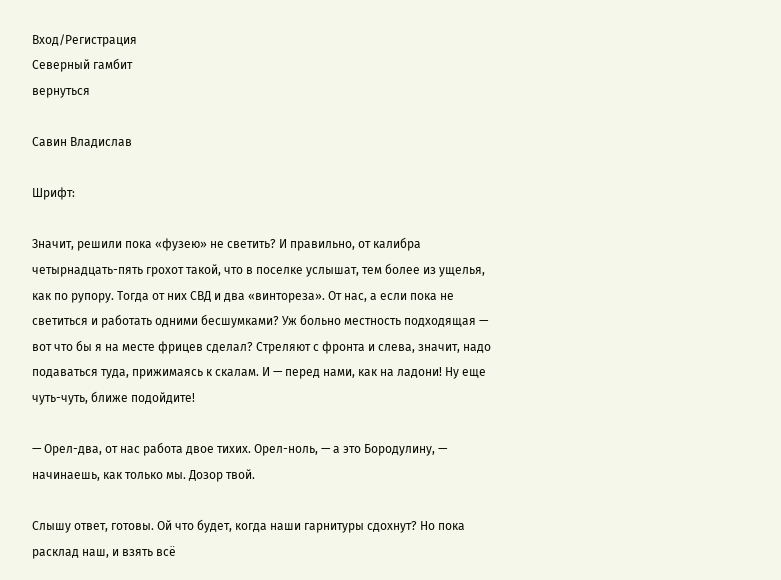Вход/Регистрация
Северный гамбит
вернуться

Савин Владислав

Шрифт:

Значит, решили пока «фузею» не светить? И правильно, от калибра четырнадцать-пять грохот такой, что в поселке услышат, тем более из ущелья, как по рупору. Тогда от них СВД и два «винтореза». От нас, а если пока не светиться и работать одними бесшумками? Уж больно местность подходящая — вот что бы я на месте фрицев сделал? Стреляют с фронта и слева, значит, надо подаваться туда, прижимаясь к скалам. И — перед нами, как на ладони! Ну еще чуть-чуть, ближе подойдите!

— Орел-два, от нас работа двое тихих. Орел-ноль, — а это Бородулину, — начинаешь, как только мы. Дозор твой.

Слышу ответ, готовы. Ой что будет, когда наши гарнитуры сдохнут? Но пока расклад наш, и взять всё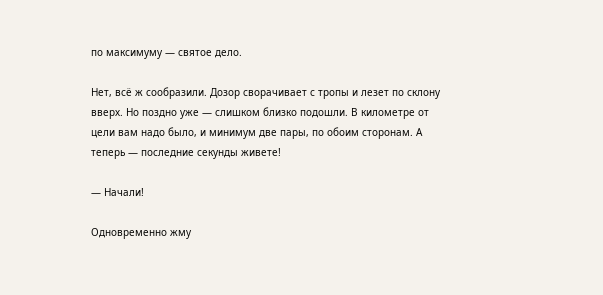по максимуму — святое дело.

Нет, всё ж сообразили. Дозор сворачивает с тропы и лезет по склону вверх. Но поздно уже — слишком близко подошли. В километре от цели вам надо было, и минимум две пары, по обоим сторонам. А теперь — последние секунды живете!

— Начали!

Одновременно жму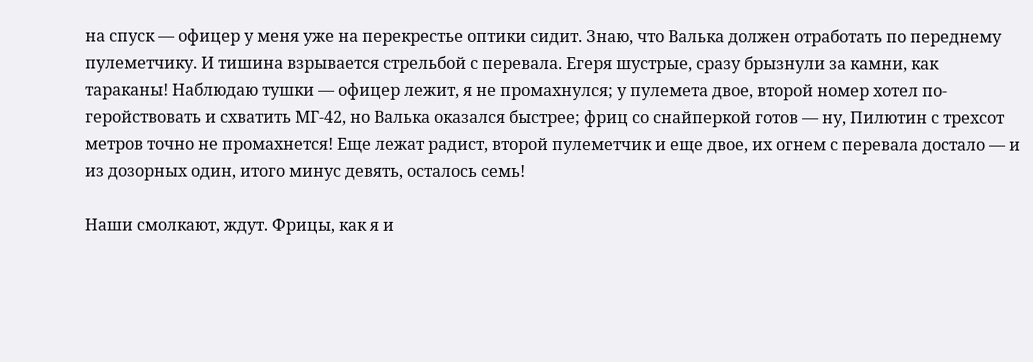на спуск — офицер у меня уже на перекрестье оптики сидит. Знаю, что Валька должен отработать по переднему пулеметчику. И тишина взрывается стрельбой с перевала. Егеря шустрые, сразу брызнули за камни, как тараканы! Наблюдаю тушки — офицер лежит, я не промахнулся; у пулемета двое, второй номер хотел по-геройствовать и схватить МГ-42, но Валька оказался быстрее; фриц со снайперкой готов — ну, Пилютин с трехсот метров точно не промахнется! Еще лежат радист, второй пулеметчик и еще двое, их огнем с перевала достало — и из дозорных один, итого минус девять, осталось семь!

Наши смолкают, ждут. Фрицы, как я и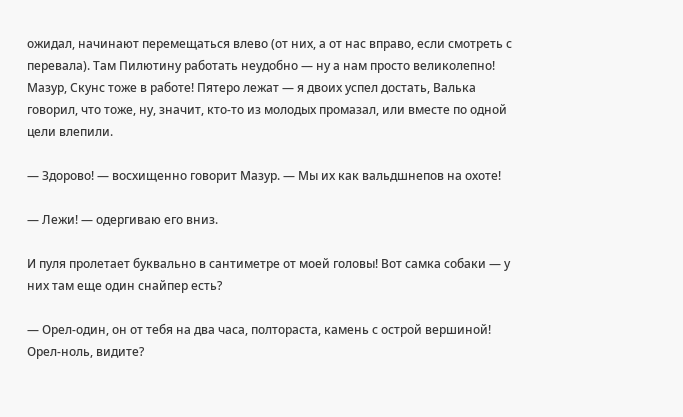ожидал, начинают перемещаться влево (от них, а от нас вправо, если смотреть с перевала). Там Пилютину работать неудобно — ну а нам просто великолепно! Мазур, Скунс тоже в работе! Пятеро лежат — я двоих успел достать, Валька говорил, что тоже, ну, значит, кто-то из молодых промазал, или вместе по одной цели влепили.

— Здорово! — восхищенно говорит Мазур. — Мы их как вальдшнепов на охоте!

— Лежи! — одергиваю его вниз.

И пуля пролетает буквально в сантиметре от моей головы! Вот самка собаки — у них там еще один снайпер есть?

— Орел-один, он от тебя на два часа, полтораста, камень с острой вершиной! Орел-ноль, видите?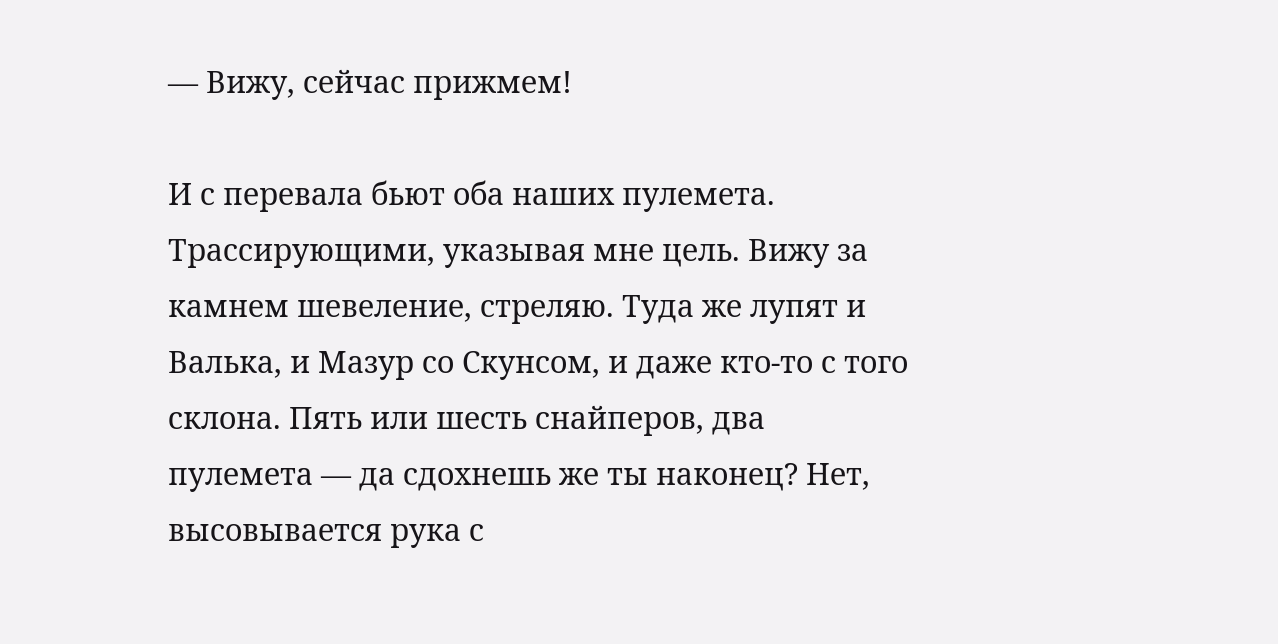— Вижу, сейчас прижмем!

И с перевала бьют оба наших пулемета. Трассирующими, указывая мне цель. Вижу за камнем шевеление, стреляю. Туда же лупят и Валька, и Мазур со Скунсом, и даже кто-то с того склона. Пять или шесть снайперов, два пулемета — да сдохнешь же ты наконец? Нет, высовывается рука с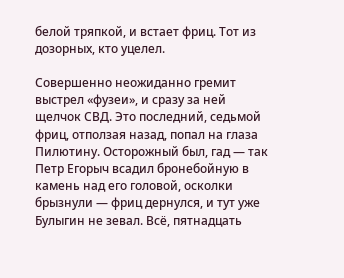белой тряпкой, и встает фриц. Тот из дозорных, кто уцелел.

Совершенно неожиданно гремит выстрел «фузеи», и сразу за ней щелчок СВД. Это последний, седьмой фриц, отползая назад, попал на глаза Пилютину. Осторожный был, гад — так Петр Егорыч всадил бронебойную в камень над его головой, осколки брызнули — фриц дернулся, и тут уже Булыгин не зевал. Всё, пятнадцать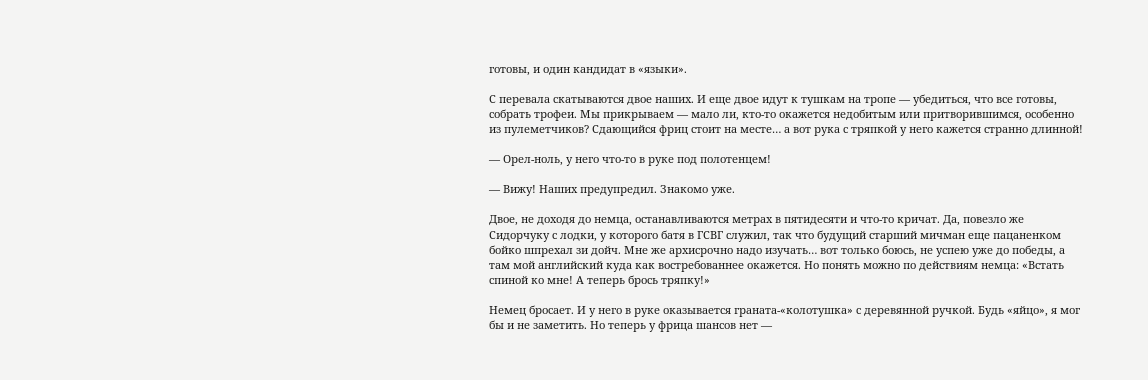готовы, и один кандидат в «языки».

С перевала скатываются двое наших. И еще двое идут к тушкам на тропе — убедиться, что все готовы, собрать трофеи. Мы прикрываем — мало ли, кто-то окажется недобитым или притворившимся, особенно из пулеметчиков? Сдающийся фриц стоит на месте… а вот рука с тряпкой у него кажется странно длинной!

— Орел-ноль, у него что-то в руке под полотенцем!

— Вижу! Наших предупредил. Знакомо уже.

Двое, не доходя до немца, останавливаются метрах в пятидесяти и что-то кричат. Да, повезло же Сидорчуку с лодки, у которого батя в ГСВГ служил, так что будущий старший мичман еще пацаненком бойко шпрехал зи дойч. Мне же архисрочно надо изучать… вот только боюсь, не успею уже до победы, а там мой английский куда как востребованнее окажется. Но понять можно по действиям немца: «Встать спиной ко мне! А теперь брось тряпку!»

Немец бросает. И у него в руке оказывается граната-«колотушка» с деревянной ручкой. Будь «яйцо», я мог бы и не заметить. Но теперь у фрица шансов нет —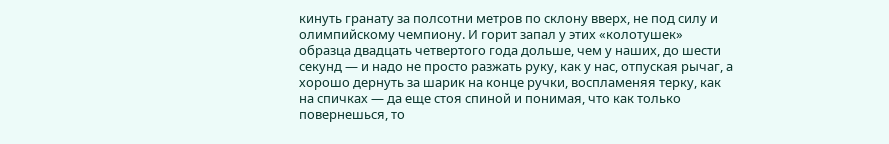кинуть гранату за полсотни метров по склону вверх, не под силу и олимпийскому чемпиону. И горит запал у этих «колотушек» образца двадцать четвертого года дольше, чем у наших, до шести секунд — и надо не просто разжать руку, как у нас, отпуская рычаг, а хорошо дернуть за шарик на конце ручки, воспламеняя терку, как на спичках — да еще стоя спиной и понимая, что как только повернешься, то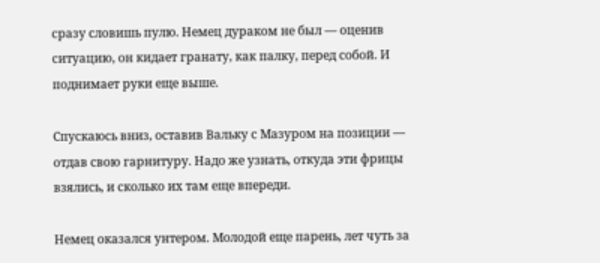сразу словишь пулю. Немец дураком не был — оценив ситуацию, он кидает гранату, как палку, перед собой. И поднимает руки еще выше.

Спускаюсь вниз, оставив Вальку с Мазуром на позиции — отдав свою гарнитуру. Надо же узнать, откуда эти фрицы взялись, и сколько их там еще впереди.

Немец оказался унтером. Молодой еще парень, лет чуть за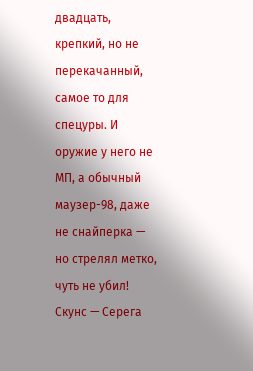двадцать, крепкий, но не перекачанный, самое то для спецуры. И оружие у него не МП, а обычный маузер-98, даже не снайперка — но стрелял метко, чуть не убил! Скунс — Серега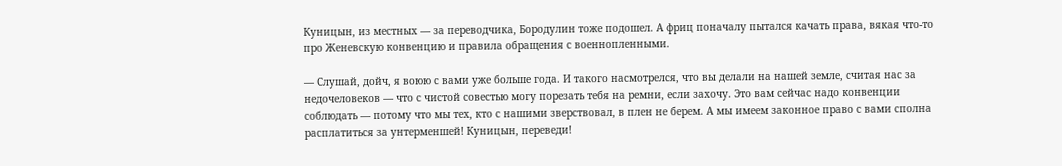Куницын, из местных — за переводчика, Бородулин тоже подошел. А фриц поначалу пытался качать права, вякая что-то про Женевскую конвенцию и правила обращения с военнопленными.

— Слушай, дойч, я воюю с вами уже больше года. И такого насмотрелся, что вы делали на нашей земле, считая нас за недочеловеков — что с чистой совестью могу порезать тебя на ремни, если захочу. Это вам сейчас надо конвенции соблюдать — потому что мы тех, кто с нашими зверствовал, в плен не берем. А мы имеем законное право с вами сполна расплатиться за унтерменшей! Куницын, переведи!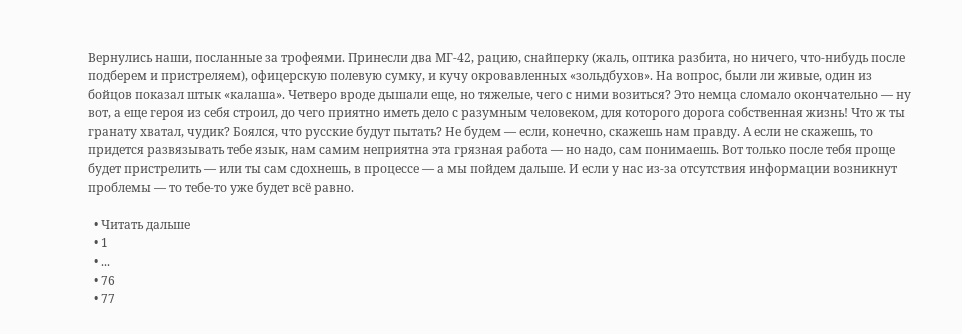Вернулись наши, посланные за трофеями. Принесли два МГ-42, рацию, снайперку (жаль, оптика разбита, но ничего, что-нибудь после подберем и пристреляем), офицерскую полевую сумку, и кучу окровавленных «зольдбухов». На вопрос, были ли живые, один из бойцов показал штык «калаша». Четверо вроде дышали еще, но тяжелые, чего с ними возиться? Это немца сломало окончательно — ну вот, а еще героя из себя строил, до чего приятно иметь дело с разумным человеком, для которого дорога собственная жизнь! Что ж ты гранату хватал, чудик? Боялся, что русские будут пытать? Не будем — если, конечно, скажешь нам правду. А если не скажешь, то придется развязывать тебе язык, нам самим неприятна эта грязная работа — но надо, сам понимаешь. Вот только после тебя проще будет пристрелить — или ты сам сдохнешь, в процессе — а мы пойдем дальше. И если у нас из-за отсутствия информации возникнут проблемы — то тебе-то уже будет всё равно.

  • Читать дальше
  • 1
  • ...
  • 76
  • 77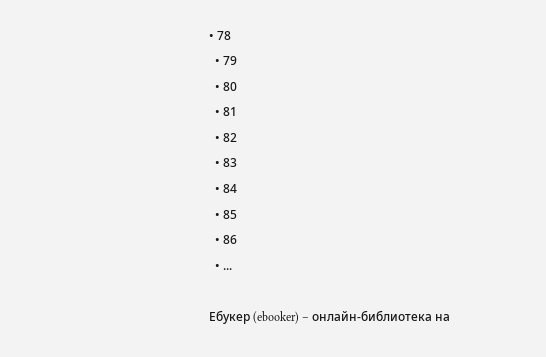• 78
  • 79
  • 80
  • 81
  • 82
  • 83
  • 84
  • 85
  • 86
  • ...

Ебукер (ebooker) – онлайн-библиотека на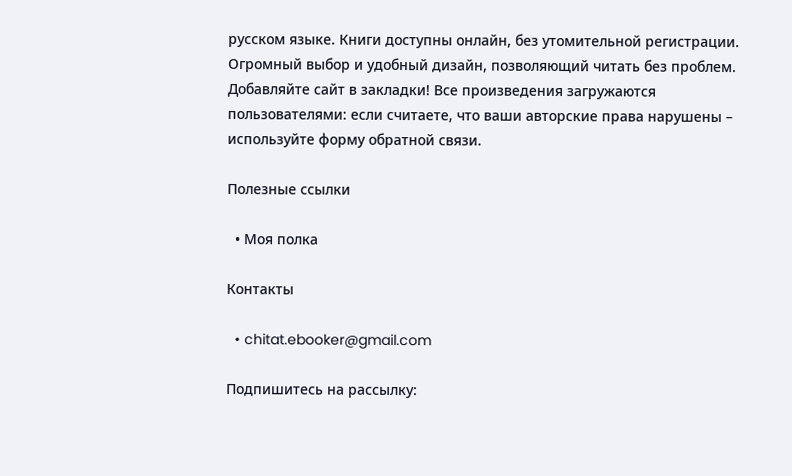русском языке. Книги доступны онлайн, без утомительной регистрации. Огромный выбор и удобный дизайн, позволяющий читать без проблем. Добавляйте сайт в закладки! Все произведения загружаются пользователями: если считаете, что ваши авторские права нарушены – используйте форму обратной связи.

Полезные ссылки

  • Моя полка

Контакты

  • chitat.ebooker@gmail.com

Подпишитесь на рассылку: